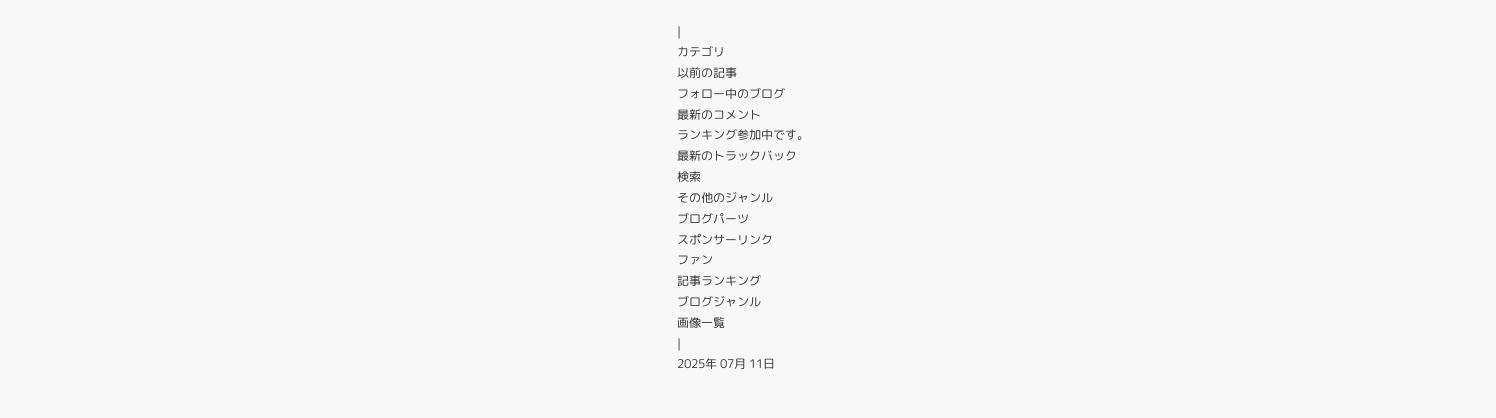|
カテゴリ
以前の記事
フォロー中のブログ
最新のコメント
ランキング参加中です。
最新のトラックバック
検索
その他のジャンル
ブログパーツ
スポンサーリンク
ファン
記事ランキング
ブログジャンル
画像一覧
|
2025年 07月 11日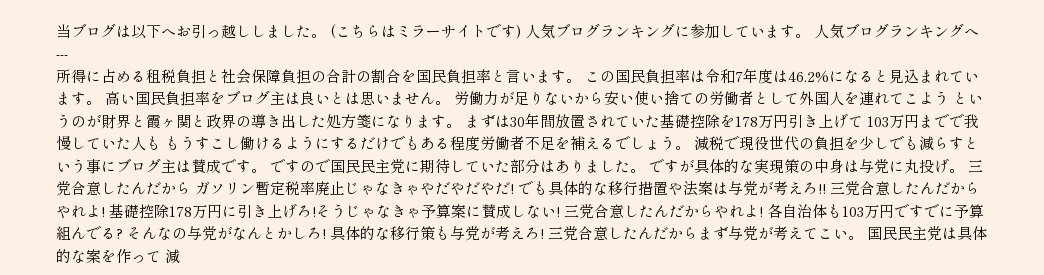当ブログは以下へお引っ越ししました。 (こちらはミラーサイトです) 人気ブログランキングに参加しています。 人気ブログランキングへ ---
所得に占める租税負担と社会保障負担の合計の割合を国民負担率と言います。 この国民負担率は令和7年度は46.2%になると見込まれています。 高い国民負担率をブログ主は良いとは思いません。 労働力が足りないから安い使い捨ての労働者として外国人を連れてこよう というのが財界と霞ヶ関と政界の導き出した処方箋になります。 まずは30年間放置されていた基礎控除を178万円引き上げて 103万円までで我慢していた人も もうすこし働けるようにするだけでもある程度労働者不足を補えるでしょう。 減税で現役世代の負担を少しでも減らすという事にブログ主は賛成です。 ですので国民民主党に期待していた部分はありました。 ですが具体的な実現策の中身は与党に丸投げ。 三党合意したんだから ガソリン暫定税率廃止じゃなきゃやだやだやだ! でも具体的な移行措置や法案は与党が考えろ!! 三党合意したんだからやれよ! 基礎控除178万円に引き上げろ!そうじゃなきゃ予算案に賛成しない! 三党合意したんだからやれよ! 各自治体も103万円ですでに予算組んでる? そんなの与党がなんとかしろ! 具体的な移行策も与党が考えろ! 三党合意したんだからまず与党が考えてこい。 国民民主党は具体的な案を作って 減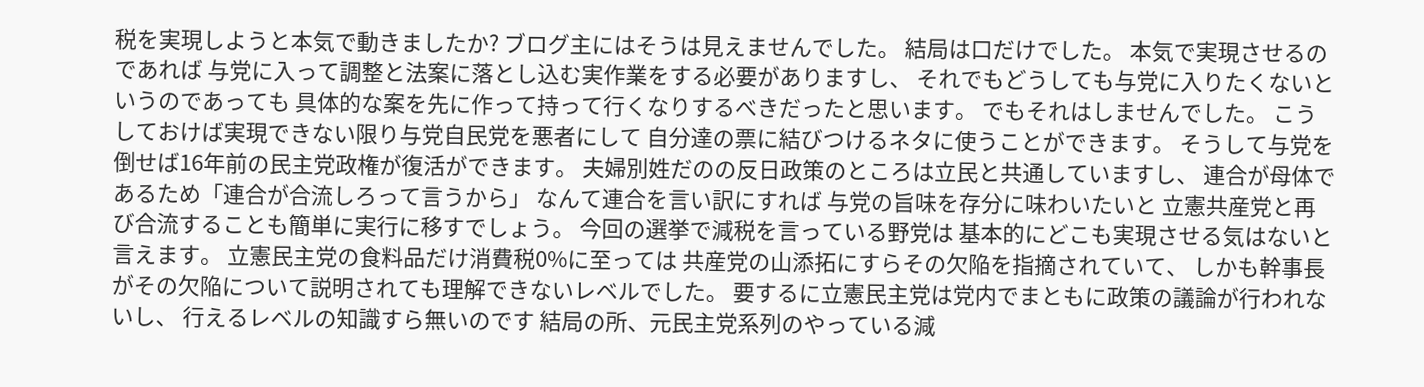税を実現しようと本気で動きましたか? ブログ主にはそうは見えませんでした。 結局は口だけでした。 本気で実現させるのであれば 与党に入って調整と法案に落とし込む実作業をする必要がありますし、 それでもどうしても与党に入りたくないというのであっても 具体的な案を先に作って持って行くなりするべきだったと思います。 でもそれはしませんでした。 こうしておけば実現できない限り与党自民党を悪者にして 自分達の票に結びつけるネタに使うことができます。 そうして与党を倒せば16年前の民主党政権が復活ができます。 夫婦別姓だのの反日政策のところは立民と共通していますし、 連合が母体であるため「連合が合流しろって言うから」 なんて連合を言い訳にすれば 与党の旨味を存分に味わいたいと 立憲共産党と再び合流することも簡単に実行に移すでしょう。 今回の選挙で減税を言っている野党は 基本的にどこも実現させる気はないと言えます。 立憲民主党の食料品だけ消費税0%に至っては 共産党の山添拓にすらその欠陥を指摘されていて、 しかも幹事長がその欠陥について説明されても理解できないレベルでした。 要するに立憲民主党は党内でまともに政策の議論が行われないし、 行えるレベルの知識すら無いのです 結局の所、元民主党系列のやっている減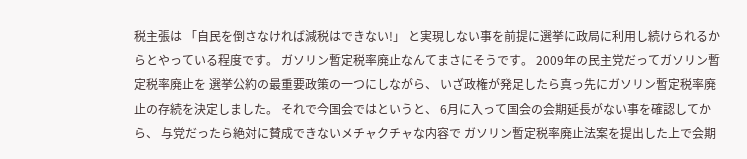税主張は 「自民を倒さなければ減税はできない!」 と実現しない事を前提に選挙に政局に利用し続けられるからとやっている程度です。 ガソリン暫定税率廃止なんてまさにそうです。 2009年の民主党だってガソリン暫定税率廃止を 選挙公約の最重要政策の一つにしながら、 いざ政権が発足したら真っ先にガソリン暫定税率廃止の存続を決定しました。 それで今国会ではというと、 6月に入って国会の会期延長がない事を確認してから、 与党だったら絶対に賛成できないメチャクチャな内容で ガソリン暫定税率廃止法案を提出した上で会期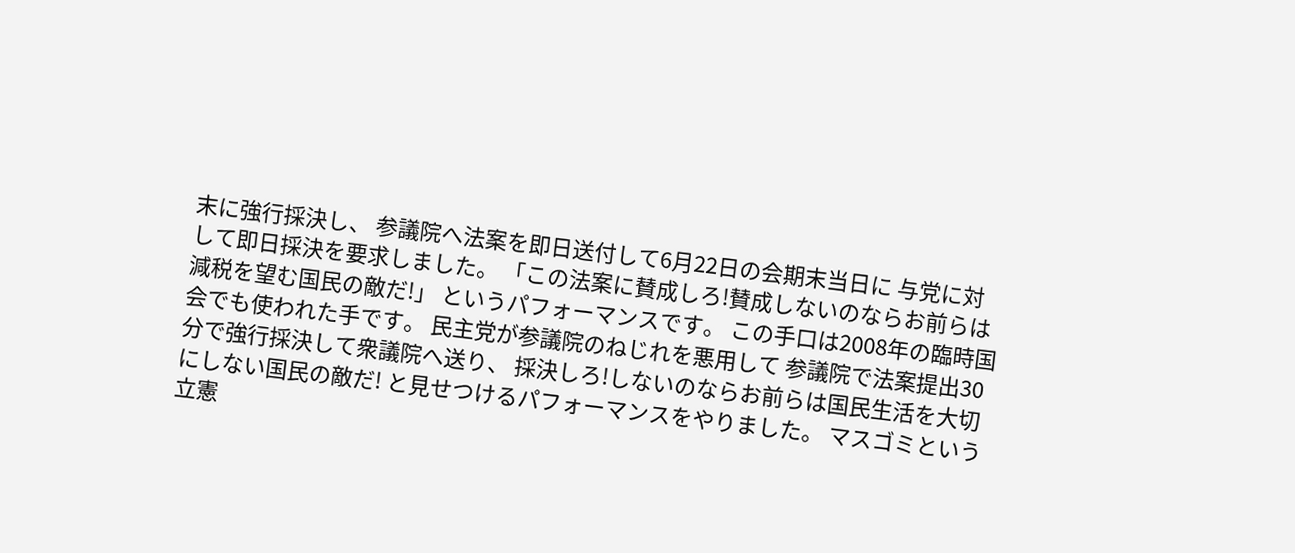末に強行採決し、 参議院へ法案を即日送付して6月22日の会期末当日に 与党に対して即日採決を要求しました。 「この法案に賛成しろ!賛成しないのならお前らは減税を望む国民の敵だ!」 というパフォーマンスです。 この手口は2008年の臨時国会でも使われた手です。 民主党が参議院のねじれを悪用して 参議院で法案提出30分で強行採決して衆議院へ送り、 採決しろ!しないのならお前らは国民生活を大切にしない国民の敵だ! と見せつけるパフォーマンスをやりました。 マスゴミという立憲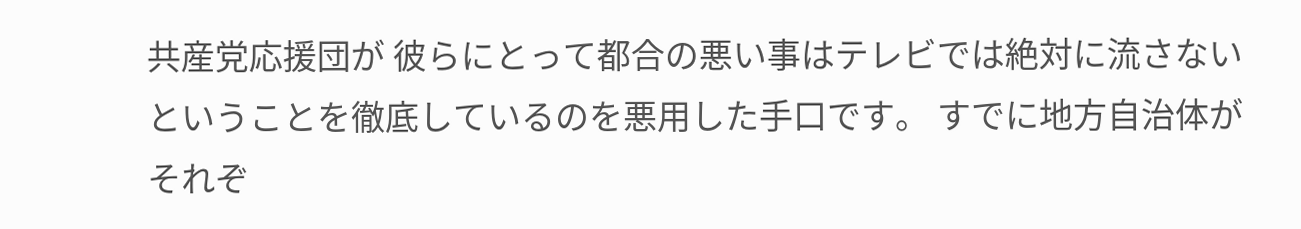共産党応援団が 彼らにとって都合の悪い事はテレビでは絶対に流さない ということを徹底しているのを悪用した手口です。 すでに地方自治体がそれぞ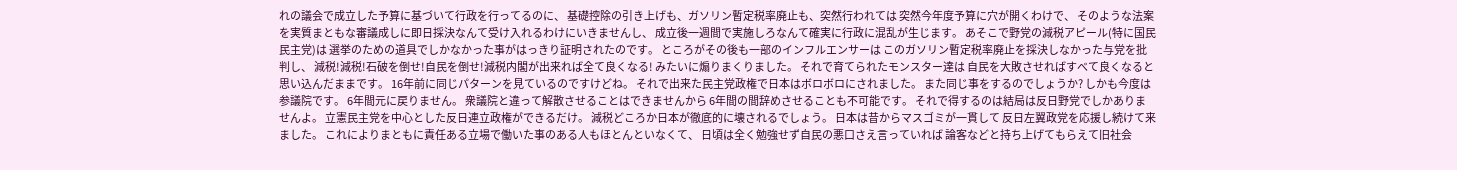れの議会で成立した予算に基づいて行政を行ってるのに、 基礎控除の引き上げも、ガソリン暫定税率廃止も、突然行われては 突然今年度予算に穴が開くわけで、 そのような法案を実質まともな審議成しに即日採決なんて受け入れるわけにいきませんし、 成立後一週間で実施しろなんて確実に行政に混乱が生じます。 あそこで野党の減税アピール(特に国民民主党)は 選挙のための道具でしかなかった事がはっきり証明されたのです。 ところがその後も一部のインフルエンサーは このガソリン暫定税率廃止を採決しなかった与党を批判し、 減税!減税!石破を倒せ!自民を倒せ!減税内閣が出来れば全て良くなる! みたいに煽りまくりました。 それで育てられたモンスター達は 自民を大敗させればすべて良くなると思い込んだままです。 16年前に同じパターンを見ているのですけどね。 それで出来た民主党政権で日本はボロボロにされました。 また同じ事をするのでしょうか? しかも今度は参議院です。 6年間元に戻りません。 衆議院と違って解散させることはできませんから 6年間の間辞めさせることも不可能です。 それで得するのは結局は反日野党でしかありませんよ。 立憲民主党を中心とした反日連立政権ができるだけ。 減税どころか日本が徹底的に壊されるでしょう。 日本は昔からマスゴミが一貫して 反日左翼政党を応援し続けて来ました。 これによりまともに責任ある立場で働いた事のある人もほとんといなくて、 日頃は全く勉強せず自民の悪口さえ言っていれば 論客などと持ち上げてもらえて旧社会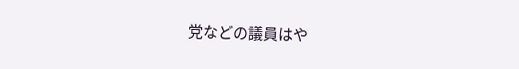党などの議員はや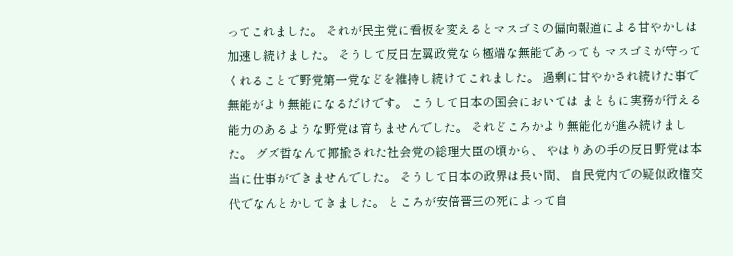ってこれました。 それが民主党に看板を変えるとマスゴミの偏向報道による甘やかしは加速し続けました。 そうして反日左翼政党なら極端な無能であっても マスゴミが守ってくれることで野党第一党などを維持し続けてこれました。 過剰に甘やかされ続けた事で無能がより無能になるだけです。 こうして日本の国会においては まともに実務が行える能力のあるような野党は育ちませんでした。 それどころかより無能化が進み続けました。 グズ哲なんて揶揄された社会党の総理大臣の頃から、 やはりあの手の反日野党は本当に仕事ができませんでした。 そうして日本の政界は長い間、 自民党内での疑似政権交代でなんとかしてきました。 ところが安倍晋三の死によって自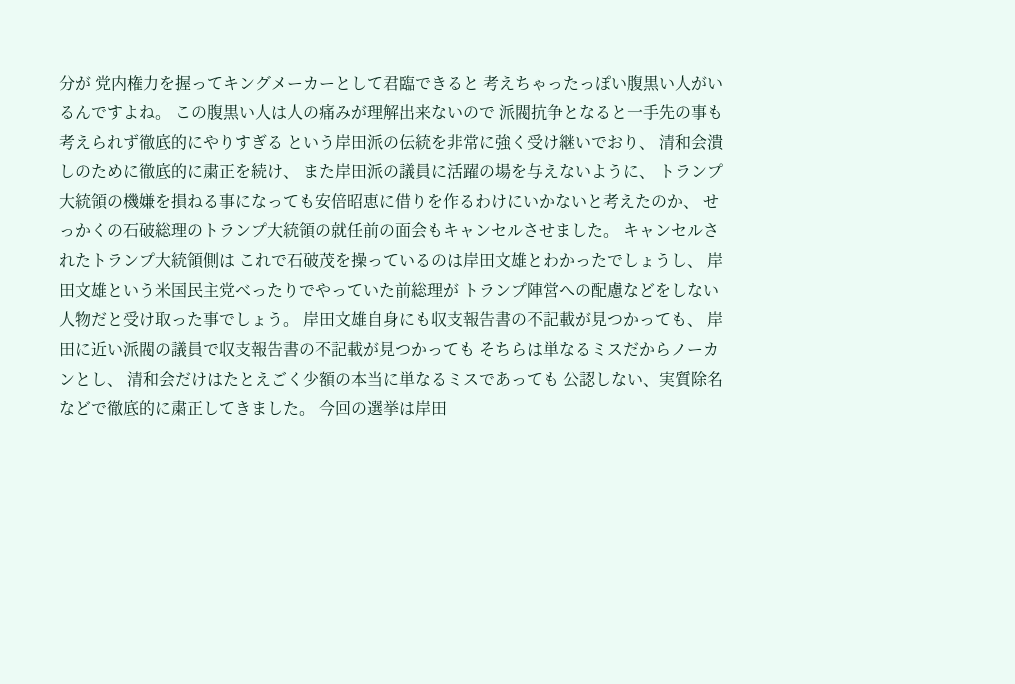分が 党内権力を握ってキングメーカーとして君臨できると 考えちゃったっぽい腹黒い人がいるんですよね。 この腹黒い人は人の痛みが理解出来ないので 派閥抗争となると一手先の事も考えられず徹底的にやりすぎる という岸田派の伝統を非常に強く受け継いでおり、 清和会潰しのために徹底的に粛正を続け、 また岸田派の議員に活躍の場を与えないように、 トランプ大統領の機嫌を損ねる事になっても安倍昭恵に借りを作るわけにいかないと考えたのか、 せっかくの石破総理のトランプ大統領の就任前の面会もキャンセルさせました。 キャンセルされたトランプ大統領側は これで石破茂を操っているのは岸田文雄とわかったでしょうし、 岸田文雄という米国民主党べったりでやっていた前総理が トランプ陣営への配慮などをしない人物だと受け取った事でしょう。 岸田文雄自身にも収支報告書の不記載が見つかっても、 岸田に近い派閥の議員で収支報告書の不記載が見つかっても そちらは単なるミスだからノーカンとし、 清和会だけはたとえごく少額の本当に単なるミスであっても 公認しない、実質除名などで徹底的に粛正してきました。 今回の選挙は岸田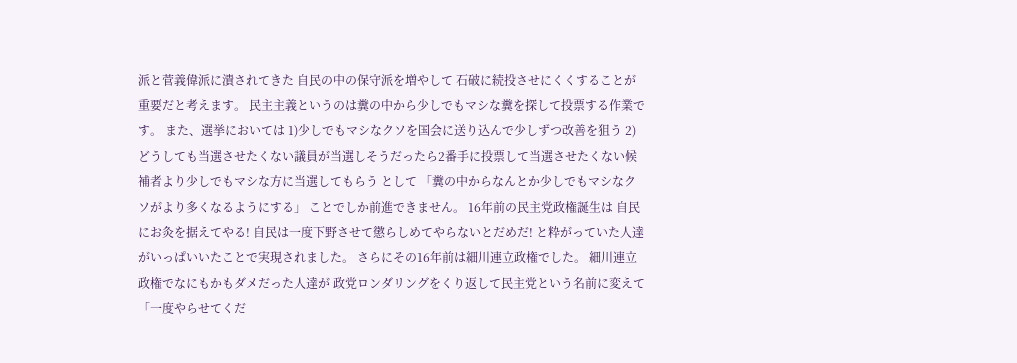派と菅義偉派に潰されてきた 自民の中の保守派を増やして 石破に続投させにくくすることが重要だと考えます。 民主主義というのは糞の中から少しでもマシな糞を探して投票する作業です。 また、選挙においては 1)少しでもマシなクソを国会に送り込んで少しずつ改善を狙う 2)どうしても当選させたくない議員が当選しそうだったら2番手に投票して当選させたくない候補者より少しでもマシな方に当選してもらう として 「糞の中からなんとか少しでもマシなクソがより多くなるようにする」 ことでしか前進できません。 16年前の民主党政権誕生は 自民にお灸を据えてやる! 自民は一度下野させて懲らしめてやらないとだめだ! と粋がっていた人達がいっぱいいたことで実現されました。 さらにその16年前は細川連立政権でした。 細川連立政権でなにもかもダメだった人達が 政党ロンダリングをくり返して民主党という名前に変えて 「一度やらせてくだ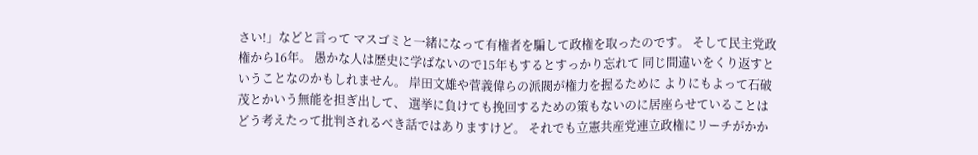さい!」などと言って マスゴミと一緒になって有権者を騙して政権を取ったのです。 そして民主党政権から16年。 愚かな人は歴史に学ばないので15年もするとすっかり忘れて 同じ間違いをくり返すということなのかもしれません。 岸田文雄や菅義偉らの派閥が権力を握るために よりにもよって石破茂とかいう無能を担ぎ出して、 選挙に負けても挽回するための策もないのに居座らせていることは どう考えたって批判されるべき話ではありますけど。 それでも立憲共産党連立政権にリーチがかか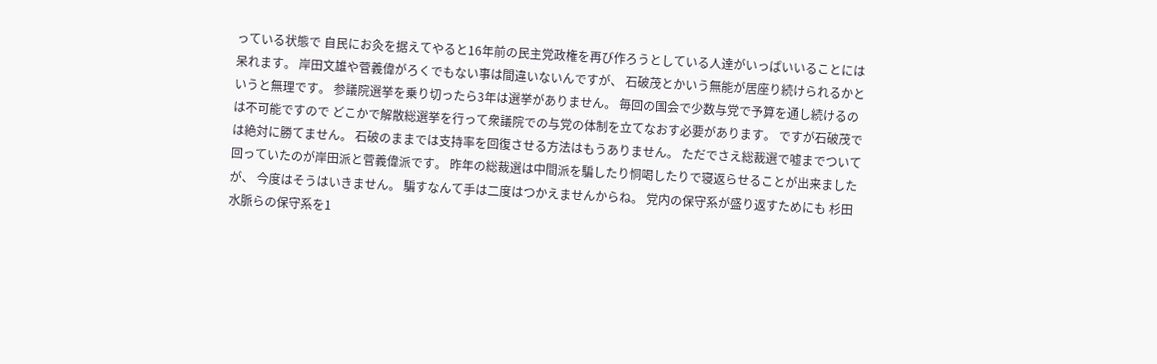っている状態で 自民にお灸を据えてやると16年前の民主党政権を再び作ろうとしている人達がいっぱいいることには呆れます。 岸田文雄や菅義偉がろくでもない事は間違いないんですが、 石破茂とかいう無能が居座り続けられるかというと無理です。 参議院選挙を乗り切ったら3年は選挙がありません。 毎回の国会で少数与党で予算を通し続けるのは不可能ですので どこかで解散総選挙を行って衆議院での与党の体制を立てなおす必要があります。 ですが石破茂では絶対に勝てません。 石破のままでは支持率を回復させる方法はもうありません。 ただでさえ総裁選で嘘までついて回っていたのが岸田派と菅義偉派です。 昨年の総裁選は中間派を騙したり恫喝したりで寝返らせることが出来ましたが、 今度はそうはいきません。 騙すなんて手は二度はつかえませんからね。 党内の保守系が盛り返すためにも 杉田水脈らの保守系を1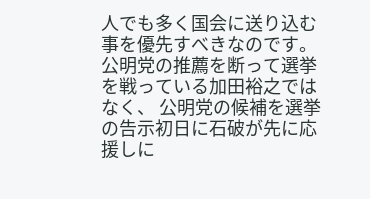人でも多く国会に送り込む事を優先すべきなのです。 公明党の推薦を断って選挙を戦っている加田裕之ではなく、 公明党の候補を選挙の告示初日に石破が先に応援しに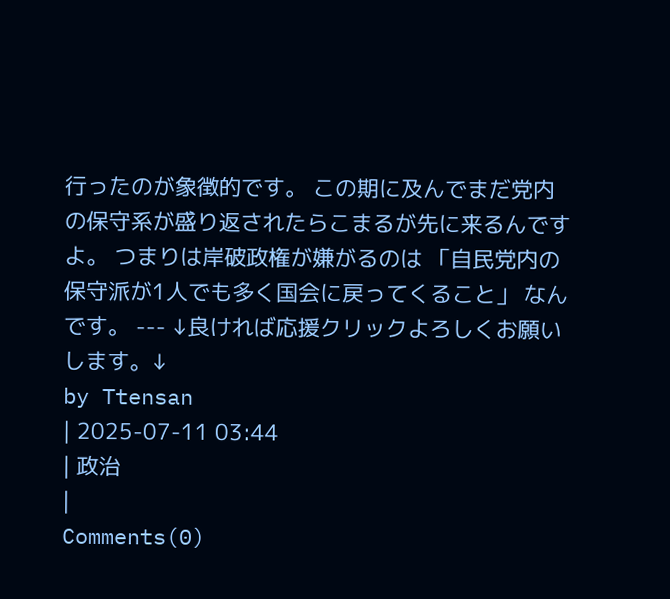行ったのが象徴的です。 この期に及んでまだ党内の保守系が盛り返されたらこまるが先に来るんですよ。 つまりは岸破政権が嫌がるのは 「自民党内の保守派が1人でも多く国会に戻ってくること」 なんです。 --- ↓良ければ応援クリックよろしくお願いします。↓
by Ttensan
| 2025-07-11 03:44
| 政治
|
Comments(0)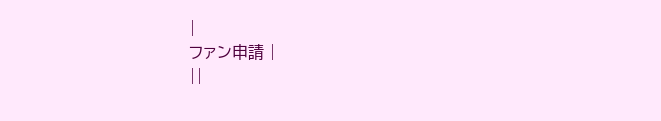|
ファン申請 |
||